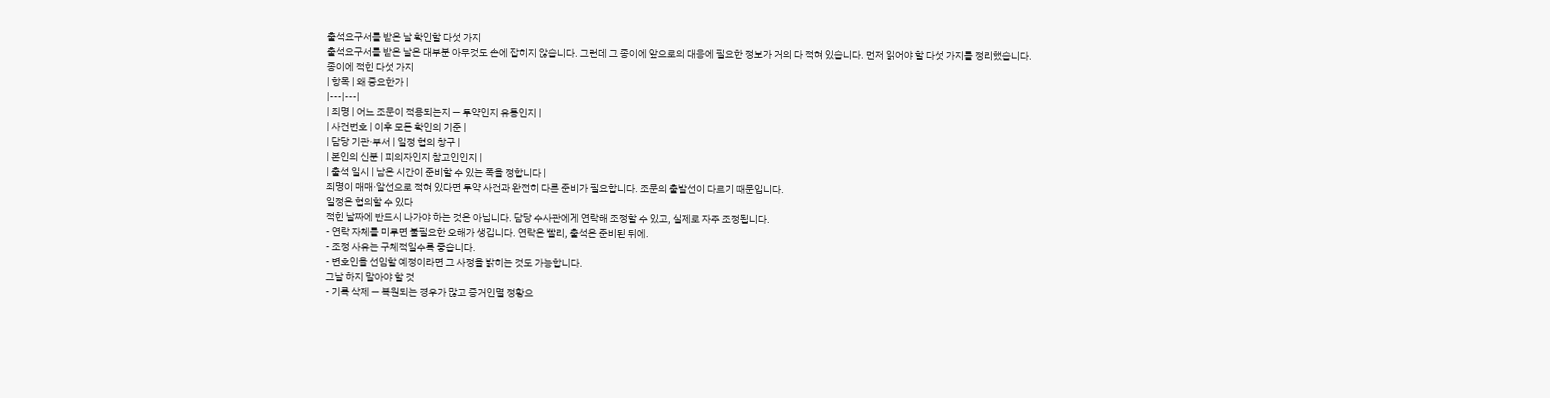출석요구서를 받은 날 확인할 다섯 가지
출석요구서를 받은 날은 대부분 아무것도 손에 잡히지 않습니다. 그런데 그 종이에 앞으로의 대응에 필요한 정보가 거의 다 적혀 있습니다. 먼저 읽어야 할 다섯 가지를 정리했습니다.
종이에 적힌 다섯 가지
| 항목 | 왜 중요한가 |
|---|---|
| 죄명 | 어느 조문이 적용되는지 — 투약인지 유통인지 |
| 사건번호 | 이후 모든 확인의 기준 |
| 담당 기관·부서 | 일정 협의 창구 |
| 본인의 신분 | 피의자인지 참고인인지 |
| 출석 일시 | 남은 시간이 준비할 수 있는 폭을 정합니다 |
죄명이 매매·알선으로 적혀 있다면 투약 사건과 완전히 다른 준비가 필요합니다. 조문의 출발선이 다르기 때문입니다.
일정은 협의할 수 있다
적힌 날짜에 반드시 나가야 하는 것은 아닙니다. 담당 수사관에게 연락해 조정할 수 있고, 실제로 자주 조정됩니다.
- 연락 자체를 미루면 불필요한 오해가 생깁니다. 연락은 빨리, 출석은 준비된 뒤에.
- 조정 사유는 구체적일수록 좋습니다.
- 변호인을 선임할 예정이라면 그 사정을 밝히는 것도 가능합니다.
그날 하지 말아야 할 것
- 기록 삭제 — 복원되는 경우가 많고 증거인멸 정황으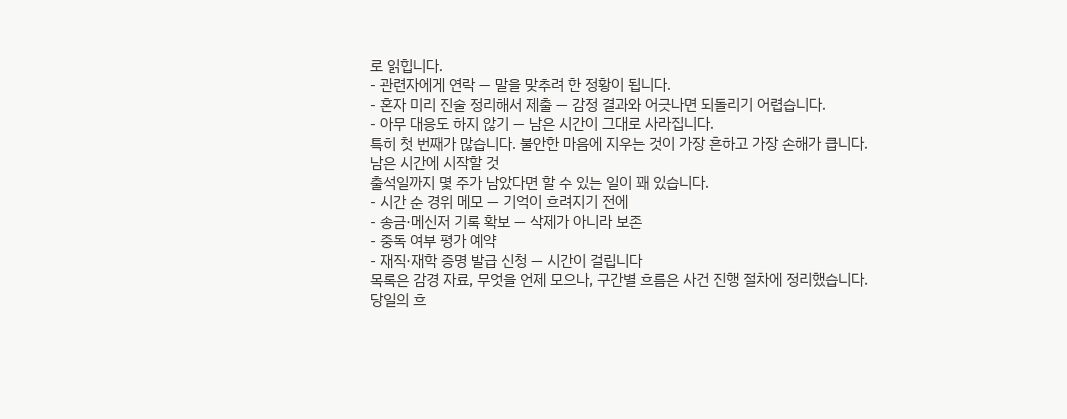로 읽힙니다.
- 관련자에게 연락 — 말을 맞추려 한 정황이 됩니다.
- 혼자 미리 진술 정리해서 제출 — 감정 결과와 어긋나면 되돌리기 어렵습니다.
- 아무 대응도 하지 않기 — 남은 시간이 그대로 사라집니다.
특히 첫 번째가 많습니다. 불안한 마음에 지우는 것이 가장 흔하고 가장 손해가 큽니다.
남은 시간에 시작할 것
출석일까지 몇 주가 남았다면 할 수 있는 일이 꽤 있습니다.
- 시간 순 경위 메모 — 기억이 흐려지기 전에
- 송금·메신저 기록 확보 — 삭제가 아니라 보존
- 중독 여부 평가 예약
- 재직·재학 증명 발급 신청 — 시간이 걸립니다
목록은 감경 자료, 무엇을 언제 모으나, 구간별 흐름은 사건 진행 절차에 정리했습니다.
당일의 흐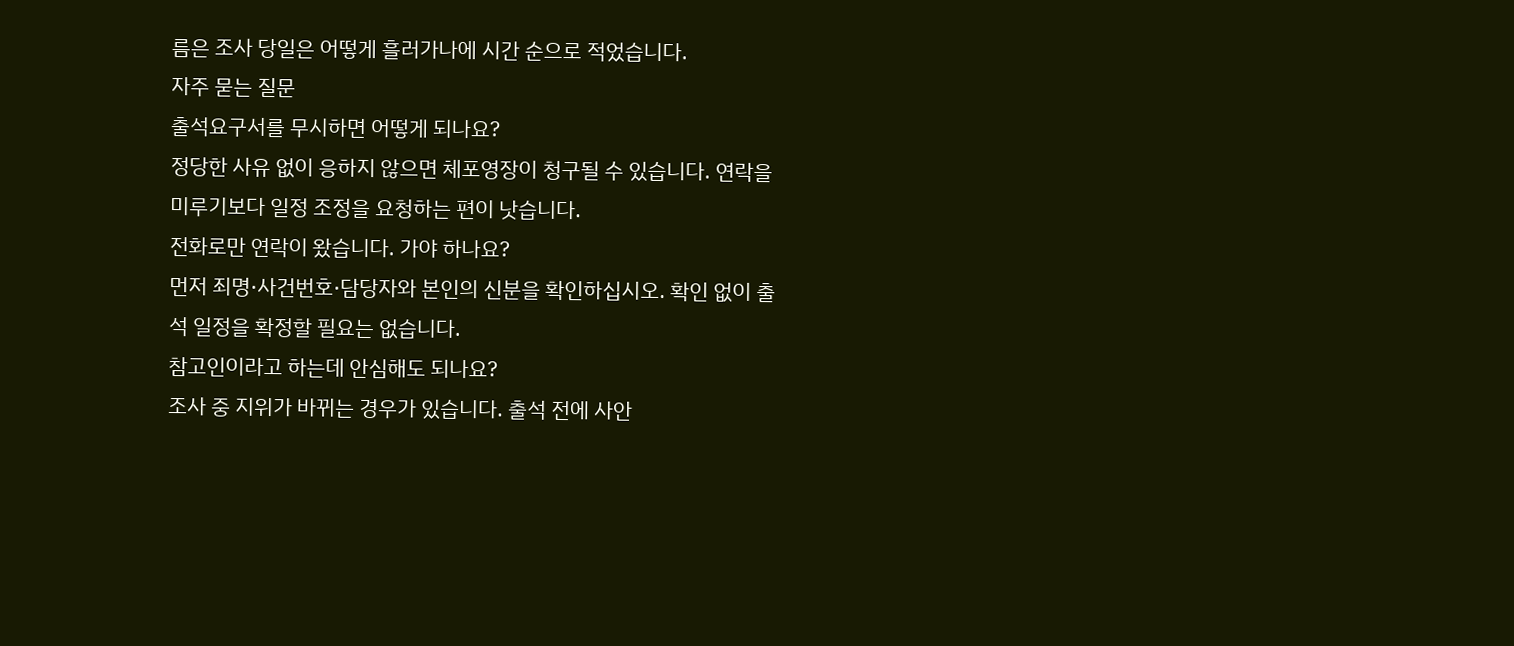름은 조사 당일은 어떻게 흘러가나에 시간 순으로 적었습니다.
자주 묻는 질문
출석요구서를 무시하면 어떻게 되나요?
정당한 사유 없이 응하지 않으면 체포영장이 청구될 수 있습니다. 연락을 미루기보다 일정 조정을 요청하는 편이 낫습니다.
전화로만 연락이 왔습니다. 가야 하나요?
먼저 죄명·사건번호·담당자와 본인의 신분을 확인하십시오. 확인 없이 출석 일정을 확정할 필요는 없습니다.
참고인이라고 하는데 안심해도 되나요?
조사 중 지위가 바뀌는 경우가 있습니다. 출석 전에 사안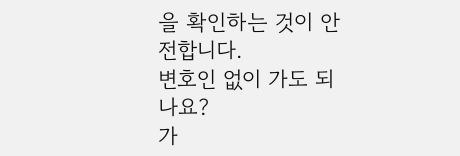을 확인하는 것이 안전합니다.
변호인 없이 가도 되나요?
가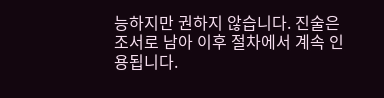능하지만 권하지 않습니다. 진술은 조서로 남아 이후 절차에서 계속 인용됩니다.